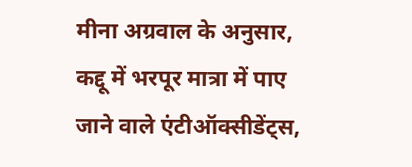मीना अग्रवाल के अनुसार, कद्दू में भरपूर मात्रा में पाए जाने वाले एंटीऑक्सीडेंट्स,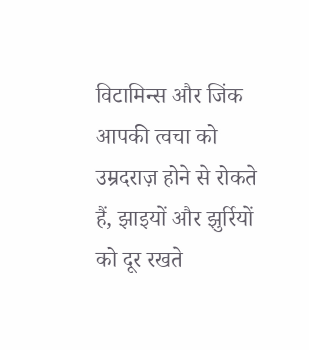विटामिन्स और जिंक आपकी त्वचा को उम्रदराज़ होने से रोकते हैं, झाइयों और झुर्रियों को दूर रखते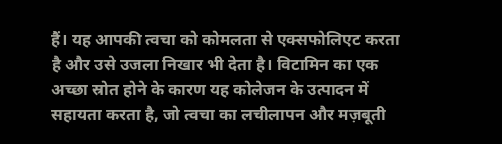हैं। यह आपकी त्वचा को कोमलता से एक्सफोलिएट करता है और उसे उजला निखार भी देता है। विटामिन का एक अच्छा स्रोत होने के कारण यह कोलेजन के उत्पादन में सहायता करता है, जो त्वचा का लचीलापन और मज़बूती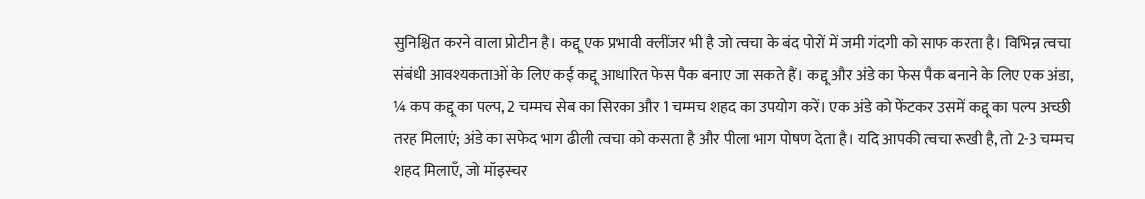सुनिश्चित करने वाला प्रोटीन है। कद्दू एक प्रभावी क्लींजर भी है जो त्वचा के बंद पोरों में जमी गंदगी को साफ करता है। विभिन्न त्वचा संबंधी आवश्यकताओं के लिए कई कद्दू आधारित फेस पैक बनाए जा सकते हैं। कद्दू और अंडे का फेस पैक बनाने के लिए एक अंडा, ¼ कप कद्दू का पल्प, 2 चम्मच सेब का सिरका और 1 चम्मच शहद का उपयोग करें। एक अंडे को फेंटकर उसमें कद्दू का पल्प अच्छी तरह मिलाएं; अंडे का सफेद भाग ढीली त्वचा को कसता है और पीला भाग पोषण देता है। यदि आपकी त्वचा रूखी है, तो 2-3 चम्मच शहद मिलाएँ, जो मॉइस्चर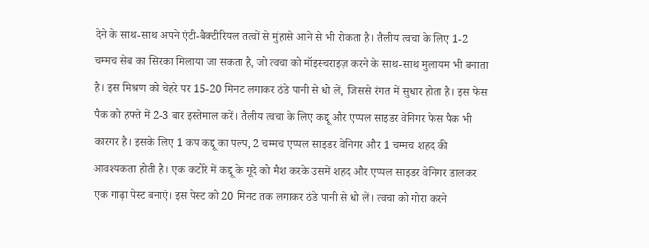देने के साथ-साथ अपने एंटी-बैक्टीरियल तत्वों से मुंहासे आने से भी रोकता है। तैलीय त्वचा के लिए 1-2 चम्मच सेब का सिरका मिलाया जा सकता है, जो त्वचा को मॉइस्चराइज़ करने के साथ-साथ मुलायम भी बनाता है। इस मिश्रण को चेहरे पर 15-20 मिनट लगाकर ठंडे पानी से धो लें, जिससे रंगत में सुधार होता है। इस फेस पैक को हफ्ते में 2-3 बार इस्तेमाल करें। तैलीय त्वचा के लिए कद्दू और एप्पल साइडर वेनिगर फेस पैक भी कारगर है। इसके लिए 1 कप कद्दू का पल्प, 2 चम्मच एप्पल साइडर वेनिगर और 1 चम्मच शहद की आवश्यकता होती है। एक कटोरे में कद्दू के गूदे को मैश करके उसमें शहद और एप्पल साइडर वेनिगर डालकर एक गाढ़ा पेस्ट बनाएं। इस पेस्ट को 20 मिनट तक लगाकर ठंडे पानी से धो लें। त्वचा को गोरा करने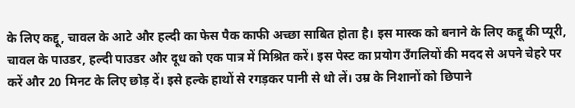के लिए कद्दू, चावल के आटे और हल्दी का फेस पैक काफी अच्छा साबित होता है। इस मास्क को बनाने के लिए कद्दू की प्यूरी, चावल के पाउडर, हल्दी पाउडर और दूध को एक पात्र में मिश्रित करें। इस पेस्ट का प्रयोग उँगलियों की मदद से अपने चेहरे पर करें और 20 मिनट के लिए छोड़ दें। इसे हल्के हाथों से रगड़कर पानी से धो लें। उम्र के निशानों को छिपाने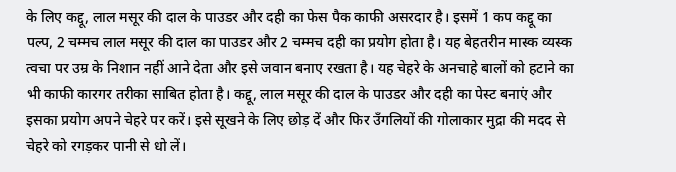के लिए कद्दू, लाल मसूर की दाल के पाउडर और दही का फेस पैक काफी असरदार है। इसमें 1 कप कद्दू का पल्प, 2 चम्मच लाल मसूर की दाल का पाउडर और 2 चम्मच दही का प्रयोग होता है। यह बेहतरीन मास्क व्यस्क त्वचा पर उम्र के निशान नहीं आने देता और इसे जवान बनाए रखता है। यह चेहरे के अनचाहे बालों को हटाने का भी काफी कारगर तरीका साबित होता है। कद्दू, लाल मसूर की दाल के पाउडर और दही का पेस्ट बनाएं और इसका प्रयोग अपने चेहरे पर करें। इसे सूखने के लिए छोड़ दें और फिर उँगलियों की गोलाकार मुद्रा की मदद से चेहरे को रगड़कर पानी से धो लें।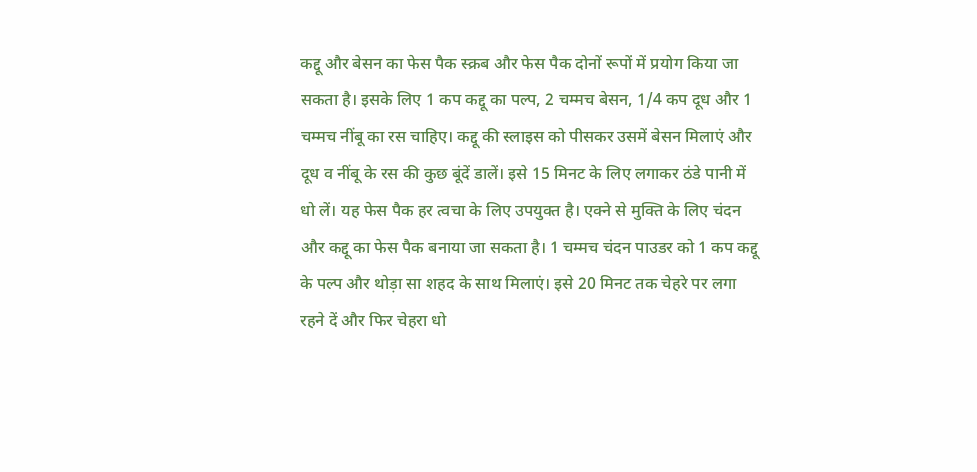कद्दू और बेसन का फेस पैक स्क्रब और फेस पैक दोनों रूपों में प्रयोग किया जा सकता है। इसके लिए 1 कप कद्दू का पल्प, 2 चम्मच बेसन, 1/4 कप दूध और 1 चम्मच नींबू का रस चाहिए। कद्दू की स्लाइस को पीसकर उसमें बेसन मिलाएं और दूध व नींबू के रस की कुछ बूंदें डालें। इसे 15 मिनट के लिए लगाकर ठंडे पानी में धो लें। यह फेस पैक हर त्वचा के लिए उपयुक्त है। एक्ने से मुक्ति के लिए चंदन और कद्दू का फेस पैक बनाया जा सकता है। 1 चम्मच चंदन पाउडर को 1 कप कद्दू के पल्प और थोड़ा सा शहद के साथ मिलाएं। इसे 20 मिनट तक चेहरे पर लगा रहने दें और फिर चेहरा धो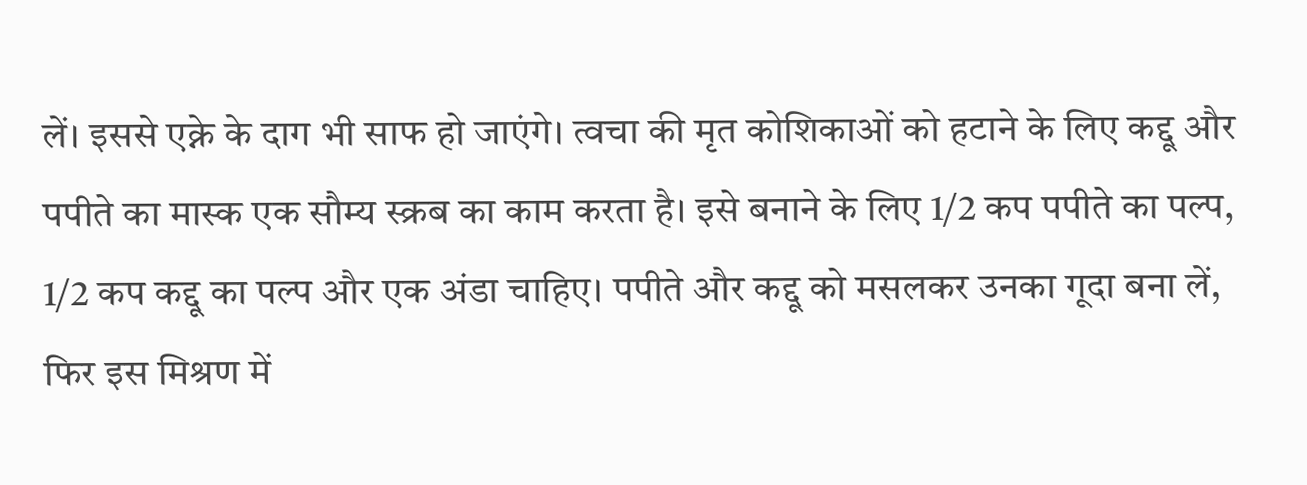लें। इससे एक्ने के दाग भी साफ हो जाएंगे। त्वचा की मृत कोशिकाओं को हटाने के लिए कद्दू और पपीते का मास्क एक सौम्य स्क्रब का काम करता है। इसे बनाने के लिए 1/2 कप पपीते का पल्प, 1/2 कप कद्दू का पल्प और एक अंडा चाहिए। पपीते और कद्दू को मसलकर उनका गूदा बना लें, फिर इस मिश्रण में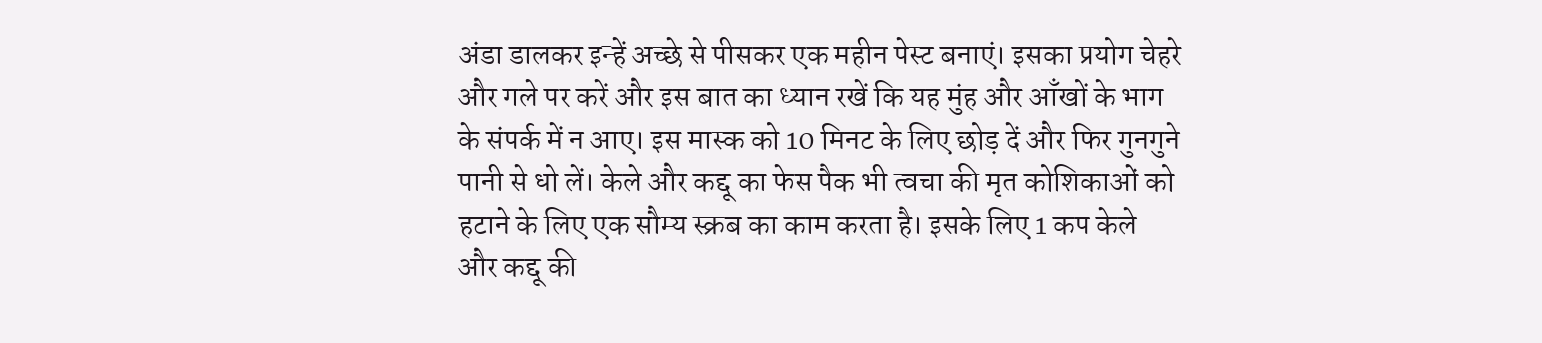अंडा डालकर इन्हें अच्छे से पीसकर एक महीन पेस्ट बनाएं। इसका प्रयोग चेहरे और गले पर करें और इस बात का ध्यान रखें कि यह मुंह और आँखों के भाग के संपर्क में न आए। इस मास्क को 10 मिनट के लिए छोड़ दें और फिर गुनगुने पानी से धो लें। केले और कद्दू का फेस पैक भी त्वचा की मृत कोशिकाओं को हटाने के लिए एक सौम्य स्क्रब का काम करता है। इसके लिए 1 कप केले और कद्दू की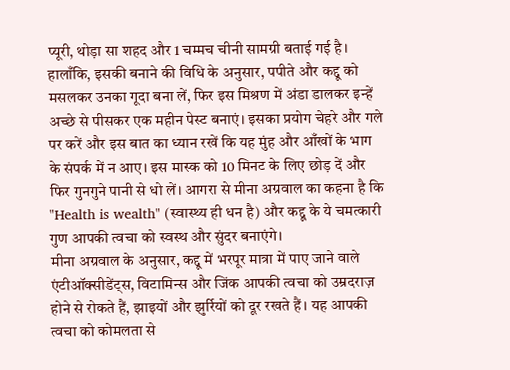प्यूरी, थोड़ा सा शहद और 1 चम्मच चीनी सामग्री बताई गई है। हालाँकि, इसकी बनाने की विधि के अनुसार, पपीते और कद्दू को मसलकर उनका गूदा बना लें, फिर इस मिश्रण में अंडा डालकर इन्हें अच्छे से पीसकर एक महीन पेस्ट बनाएं। इसका प्रयोग चेहरे और गले पर करें और इस बात का ध्यान रखें कि यह मुंह और आँखों के भाग के संपर्क में न आए। इस मास्क को 10 मिनट के लिए छोड़ दें और फिर गुनगुने पानी से धो लें। आगरा से मीना अग्रवाल का कहना है कि "Health is wealth" (स्वास्थ्य ही धन है) और कद्दू के ये चमत्कारी गुण आपकी त्वचा को स्वस्थ और सुंदर बनाएंगे।
मीना अग्रवाल के अनुसार, कद्दू में भरपूर मात्रा में पाए जाने वाले एंटीऑक्सीडेंट्स, विटामिन्स और जिंक आपकी त्वचा को उम्रदराज़ होने से रोकते हैं, झाइयों और झुर्रियों को दूर रखते हैं। यह आपकी त्वचा को कोमलता से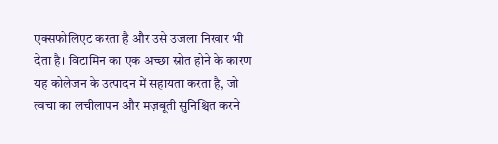एक्सफोलिएट करता है और उसे उजला निखार भी देता है। विटामिन का एक अच्छा स्रोत होने के कारण यह कोलेजन के उत्पादन में सहायता करता है, जो त्वचा का लचीलापन और मज़बूती सुनिश्चित करने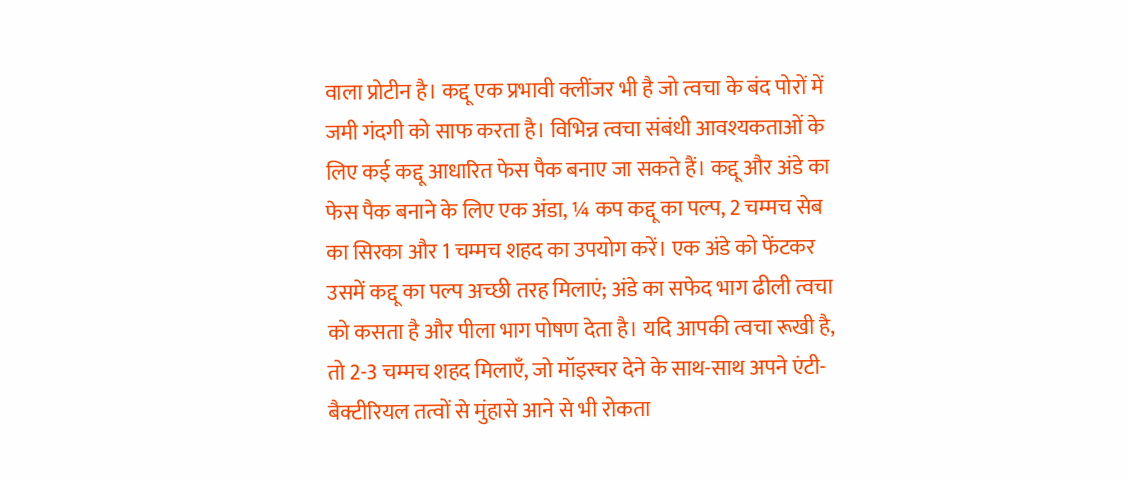वाला प्रोटीन है। कद्दू एक प्रभावी क्लींजर भी है जो त्वचा के बंद पोरों में जमी गंदगी को साफ करता है। विभिन्न त्वचा संबंधी आवश्यकताओं के लिए कई कद्दू आधारित फेस पैक बनाए जा सकते हैं। कद्दू और अंडे का फेस पैक बनाने के लिए एक अंडा, ¼ कप कद्दू का पल्प, 2 चम्मच सेब का सिरका और 1 चम्मच शहद का उपयोग करें। एक अंडे को फेंटकर उसमें कद्दू का पल्प अच्छी तरह मिलाएं; अंडे का सफेद भाग ढीली त्वचा को कसता है और पीला भाग पोषण देता है। यदि आपकी त्वचा रूखी है, तो 2-3 चम्मच शहद मिलाएँ, जो मॉइस्चर देने के साथ-साथ अपने एंटी-बैक्टीरियल तत्वों से मुंहासे आने से भी रोकता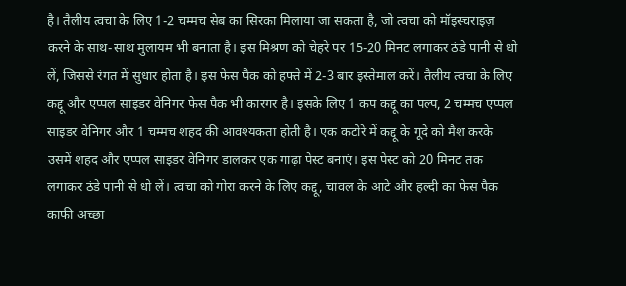है। तैलीय त्वचा के लिए 1-2 चम्मच सेब का सिरका मिलाया जा सकता है, जो त्वचा को मॉइस्चराइज़ करने के साथ-साथ मुलायम भी बनाता है। इस मिश्रण को चेहरे पर 15-20 मिनट लगाकर ठंडे पानी से धो लें, जिससे रंगत में सुधार होता है। इस फेस पैक को हफ्ते में 2-3 बार इस्तेमाल करें। तैलीय त्वचा के लिए कद्दू और एप्पल साइडर वेनिगर फेस पैक भी कारगर है। इसके लिए 1 कप कद्दू का पल्प, 2 चम्मच एप्पल साइडर वेनिगर और 1 चम्मच शहद की आवश्यकता होती है। एक कटोरे में कद्दू के गूदे को मैश करके उसमें शहद और एप्पल साइडर वेनिगर डालकर एक गाढ़ा पेस्ट बनाएं। इस पेस्ट को 20 मिनट तक लगाकर ठंडे पानी से धो लें। त्वचा को गोरा करने के लिए कद्दू, चावल के आटे और हल्दी का फेस पैक काफी अच्छा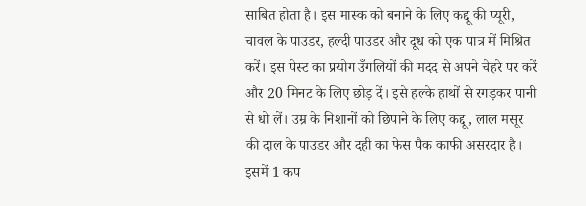साबित होता है। इस मास्क को बनाने के लिए कद्दू की प्यूरी, चावल के पाउडर, हल्दी पाउडर और दूध को एक पात्र में मिश्रित करें। इस पेस्ट का प्रयोग उँगलियों की मदद से अपने चेहरे पर करें और 20 मिनट के लिए छोड़ दें। इसे हल्के हाथों से रगड़कर पानी से धो लें। उम्र के निशानों को छिपाने के लिए कद्दू, लाल मसूर की दाल के पाउडर और दही का फेस पैक काफी असरदार है। इसमें 1 कप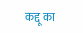कद्दू का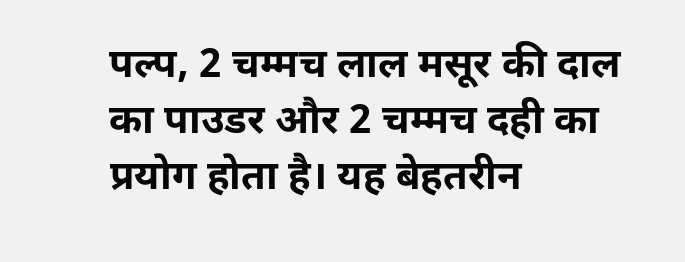पल्प, 2 चम्मच लाल मसूर की दाल का पाउडर और 2 चम्मच दही का प्रयोग होता है। यह बेहतरीन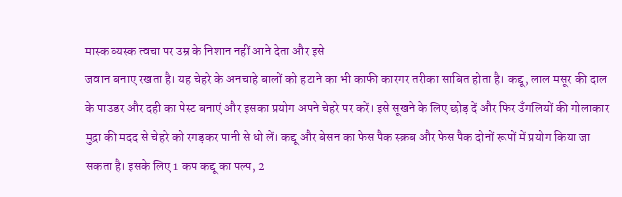मास्क व्यस्क त्वचा पर उम्र के निशान नहीं आने देता और इसे
जवान बनाए रखता है। यह चेहरे के अनचाहे बालों को हटाने का भी काफी कारगर तरीका साबित होता है। कद्दू, लाल मसूर की दाल के पाउडर और दही का पेस्ट बनाएं और इसका प्रयोग अपने चेहरे पर करें। इसे सूखने के लिए छोड़ दें और फिर उँगलियों की गोलाकार मुद्रा की मदद से चेहरे को रगड़कर पानी से धो लें। कद्दू और बेसन का फेस पैक स्क्रब और फेस पैक दोनों रूपों में प्रयोग किया जा सकता है। इसके लिए 1 कप कद्दू का पल्प, 2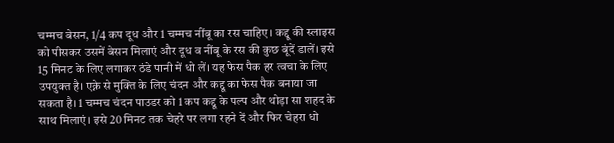चम्मच बेसन, 1/4 कप दूध और 1 चम्मच नींबू का रस चाहिए। कद्दू की स्लाइस को पीसकर उसमें बेसन मिलाएं और दूध व नींबू के रस की कुछ बूंदें डालें। इसे 15 मिनट के लिए लगाकर ठंडे पानी में धो लें। यह फेस पैक हर त्वचा के लिए उपयुक्त है। एक्ने से मुक्ति के लिए चंदन और कद्दू का फेस पैक बनाया जा सकता है। 1 चम्मच चंदन पाउडर को 1 कप कद्दू के पल्प और थोड़ा सा शहद के साथ मिलाएं। इसे 20 मिनट तक चेहरे पर लगा रहने दें और फिर चेहरा धो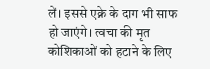लें। इससे एक्ने के दाग भी साफ हो जाएंगे। त्वचा की मृत कोशिकाओं को हटाने के लिए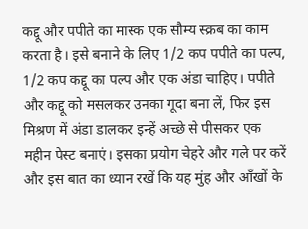कद्दू और पपीते का मास्क एक सौम्य स्क्रब का काम करता है। इसे बनाने के लिए 1/2 कप पपीते का पल्प, 1/2 कप कद्दू का पल्प और एक अंडा चाहिए। पपीते और कद्दू को मसलकर उनका गूदा बना लें, फिर इस मिश्रण में अंडा डालकर इन्हें अच्छे से पीसकर एक महीन पेस्ट बनाएं। इसका प्रयोग चेहरे और गले पर करें और इस बात का ध्यान रखें कि यह मुंह और आँखों के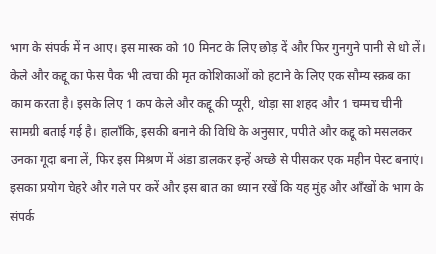भाग के संपर्क में न आए। इस मास्क को 10 मिनट के लिए छोड़ दें और फिर गुनगुने पानी से धो लें। केले और कद्दू का फेस पैक भी त्वचा की मृत कोशिकाओं को हटाने के लिए एक सौम्य स्क्रब का काम करता है। इसके लिए 1 कप केले और कद्दू की प्यूरी, थोड़ा सा शहद और 1 चम्मच चीनी सामग्री बताई गई है। हालाँकि, इसकी बनाने की विधि के अनुसार, पपीते और कद्दू को मसलकर उनका गूदा बना लें, फिर इस मिश्रण में अंडा डालकर इन्हें अच्छे से पीसकर एक महीन पेस्ट बनाएं। इसका प्रयोग चेहरे और गले पर करें और इस बात का ध्यान रखें कि यह मुंह और आँखों के भाग के संपर्क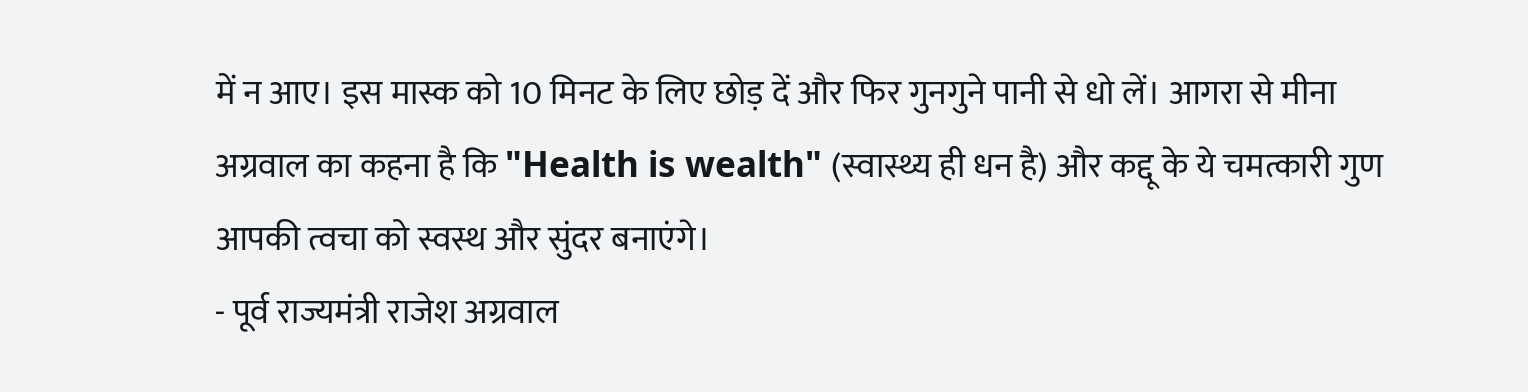में न आए। इस मास्क को 10 मिनट के लिए छोड़ दें और फिर गुनगुने पानी से धो लें। आगरा से मीना अग्रवाल का कहना है कि "Health is wealth" (स्वास्थ्य ही धन है) और कद्दू के ये चमत्कारी गुण आपकी त्वचा को स्वस्थ और सुंदर बनाएंगे।
- पूर्व राज्यमंत्री राजेश अग्रवाल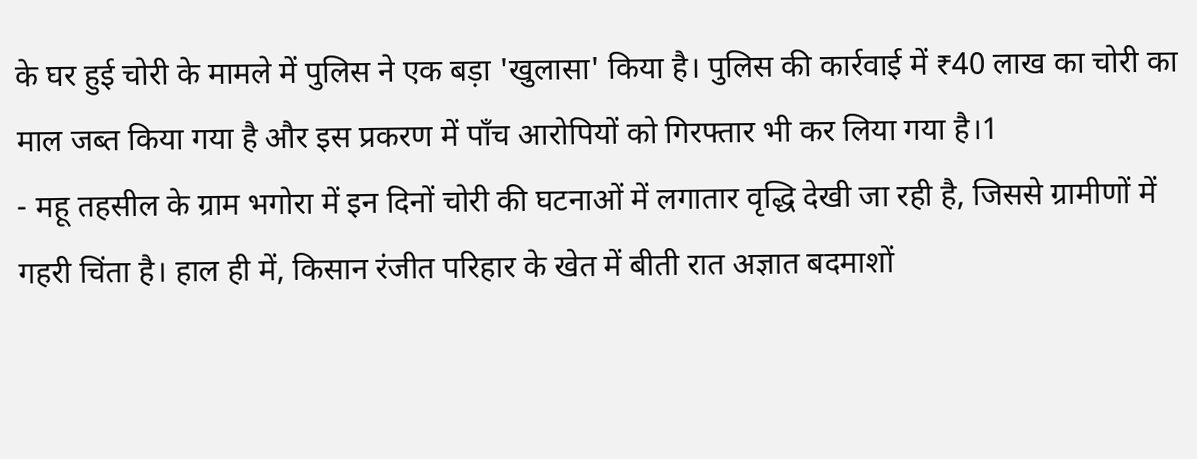के घर हुई चोरी के मामले में पुलिस ने एक बड़ा 'खुलासा' किया है। पुलिस की कार्रवाई में ₹40 लाख का चोरी का माल जब्त किया गया है और इस प्रकरण में पाँच आरोपियों को गिरफ्तार भी कर लिया गया है।1
- महू तहसील के ग्राम भगोरा में इन दिनों चोरी की घटनाओं में लगातार वृद्धि देखी जा रही है, जिससे ग्रामीणों में गहरी चिंता है। हाल ही में, किसान रंजीत परिहार के खेत में बीती रात अज्ञात बदमाशों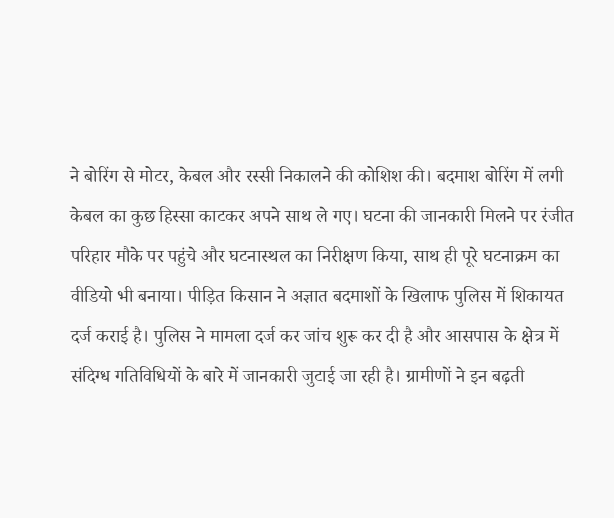ने बोरिंग से मोटर, केबल और रस्सी निकालने की कोशिश की। बदमाश बोरिंग में लगी केबल का कुछ हिस्सा काटकर अपने साथ ले गए। घटना की जानकारी मिलने पर रंजीत परिहार मौके पर पहुंचे और घटनास्थल का निरीक्षण किया, साथ ही पूरे घटनाक्रम का वीडियो भी बनाया। पीड़ित किसान ने अज्ञात बदमाशों के खिलाफ पुलिस में शिकायत दर्ज कराई है। पुलिस ने मामला दर्ज कर जांच शुरू कर दी है और आसपास के क्षेत्र में संदिग्ध गतिविधियों के बारे में जानकारी जुटाई जा रही है। ग्रामीणों ने इन बढ़ती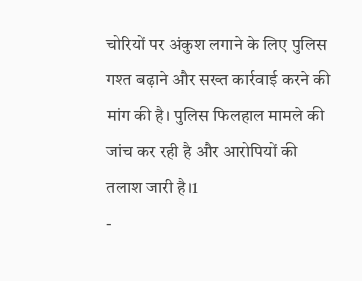चोरियों पर अंकुश लगाने के लिए पुलिस गश्त बढ़ाने और सख्त कार्रवाई करने की मांग की है। पुलिस फिलहाल मामले की जांच कर रही है और आरोपियों की तलाश जारी है।1
-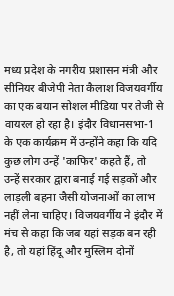मध्य प्रदेश के नगरीय प्रशासन मंत्री और सीनियर बीजेपी नेता कैलाश विजयवर्गीय का एक बयान सोशल मीडिया पर तेजी से वायरल हो रहा है। इंदौर विधानसभा-1 के एक कार्यक्रम में उन्होंने कहा कि यदि कुछ लोग उन्हें 'काफिर' कहते हैं, तो उन्हें सरकार द्वारा बनाई गई सड़कों और लाड़ली बहना जैसी योजनाओं का लाभ नहीं लेना चाहिए। विजयवर्गीय ने इंदौर में मंच से कहा कि जब यहां सड़क बन रही है, तो यहां हिंदू और मुस्लिम दोनों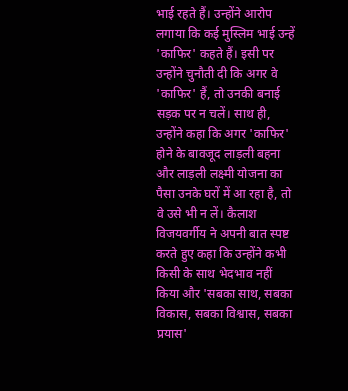भाई रहते हैं। उन्होंने आरोप लगाया कि कई मुस्लिम भाई उन्हें 'काफिर' कहते हैं। इसी पर उन्होंने चुनौती दी कि अगर वे 'काफिर' हैं, तो उनकी बनाई सड़क पर न चलें। साथ ही, उन्होंने कहा कि अगर 'काफिर' होने के बावजूद लाड़ली बहना और लाड़ली लक्ष्मी योजना का पैसा उनके घरों में आ रहा है, तो वे उसे भी न लें। कैलाश विजयवर्गीय ने अपनी बात स्पष्ट करते हुए कहा कि उन्होंने कभी किसी के साथ भेदभाव नहीं किया और 'सबका साथ, सबका विकास, सबका विश्वास, सबका प्रयास'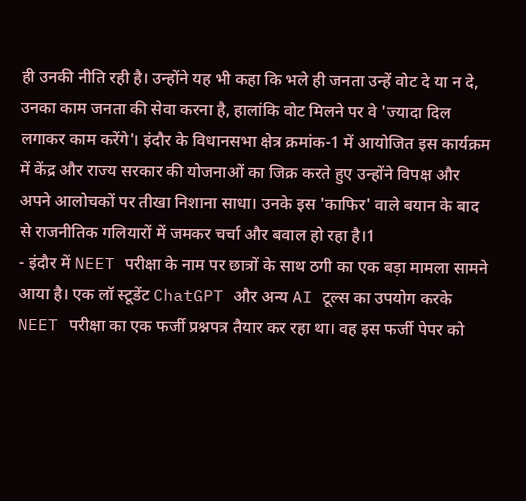ही उनकी नीति रही है। उन्होंने यह भी कहा कि भले ही जनता उन्हें वोट दे या न दे, उनका काम जनता की सेवा करना है, हालांकि वोट मिलने पर वे 'ज्यादा दिल लगाकर काम करेंगे'। इंदौर के विधानसभा क्षेत्र क्रमांक-1 में आयोजित इस कार्यक्रम में केंद्र और राज्य सरकार की योजनाओं का जिक्र करते हुए उन्होंने विपक्ष और अपने आलोचकों पर तीखा निशाना साधा। उनके इस 'काफिर' वाले बयान के बाद से राजनीतिक गलियारों में जमकर चर्चा और बवाल हो रहा है।1
- इंदौर में NEET परीक्षा के नाम पर छात्रों के साथ ठगी का एक बड़ा मामला सामने आया है। एक लॉ स्टूडेंट ChatGPT और अन्य AI टूल्स का उपयोग करके NEET परीक्षा का एक फर्जी प्रश्नपत्र तैयार कर रहा था। वह इस फर्जी पेपर को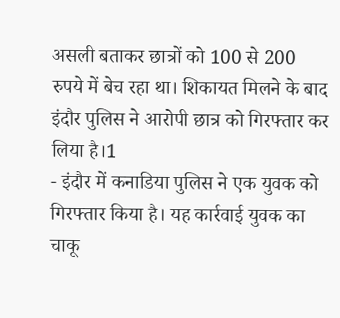असली बताकर छात्रों को 100 से 200 रुपये में बेच रहा था। शिकायत मिलने के बाद इंदौर पुलिस ने आरोपी छात्र को गिरफ्तार कर लिया है।1
- इंदौर में कनाडिया पुलिस ने एक युवक को गिरफ्तार किया है। यह कार्रवाई युवक का चाकू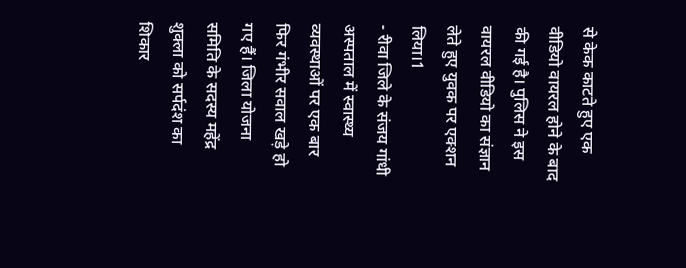से केक काटते हुए एक वीडियो वायरल होने के बाद की गई है। पुलिस ने इस वायरल वीडियो का संज्ञान लेते हुए युवक पर एक्शन लिया।1
- रीवा जिले के संजय गांधी अस्पताल में स्वास्थ्य व्यवस्थाओं पर एक बार फिर गंभीर सवाल खड़े हो गए हैं। जिला योजना समिति के सदस्य महेंद्र शुक्ला को सर्पदंश का शिकार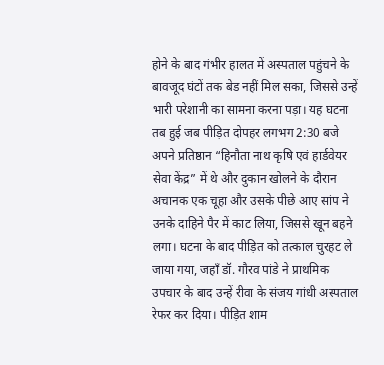होने के बाद गंभीर हालत में अस्पताल पहुंचने के बावजूद घंटों तक बेड नहीं मिल सका, जिससे उन्हें भारी परेशानी का सामना करना पड़ा। यह घटना तब हुई जब पीड़ित दोपहर लगभग 2:30 बजे अपने प्रतिष्ठान “हिनौता नाथ कृषि एवं हार्डवेयर सेवा केंद्र” में थे और दुकान खोलने के दौरान अचानक एक चूहा और उसके पीछे आए सांप ने उनके दाहिने पैर में काट लिया, जिससे खून बहने लगा। घटना के बाद पीड़ित को तत्काल चुरहट ले जाया गया, जहाँ डॉ. गौरव पांडे ने प्राथमिक उपचार के बाद उन्हें रीवा के संजय गांधी अस्पताल रेफर कर दिया। पीड़ित शाम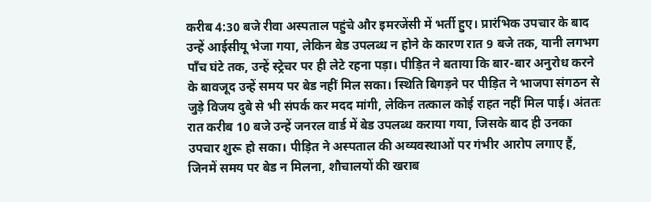करीब 4:30 बजे रीवा अस्पताल पहुंचे और इमरजेंसी में भर्ती हुए। प्रारंभिक उपचार के बाद उन्हें आईसीयू भेजा गया, लेकिन बेड उपलब्ध न होने के कारण रात 9 बजे तक, यानी लगभग पाँच घंटे तक, उन्हें स्ट्रेचर पर ही लेटे रहना पड़ा। पीड़ित ने बताया कि बार-बार अनुरोध करने के बावजूद उन्हें समय पर बेड नहीं मिल सका। स्थिति बिगड़ने पर पीड़ित ने भाजपा संगठन से जुड़े विजय दुबे से भी संपर्क कर मदद मांगी, लेकिन तत्काल कोई राहत नहीं मिल पाई। अंततः रात करीब 10 बजे उन्हें जनरल वार्ड में बेड उपलब्ध कराया गया, जिसके बाद ही उनका उपचार शुरू हो सका। पीड़ित ने अस्पताल की अव्यवस्थाओं पर गंभीर आरोप लगाए हैं, जिनमें समय पर बेड न मिलना, शौचालयों की खराब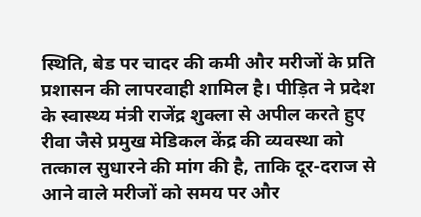स्थिति, बेड पर चादर की कमी और मरीजों के प्रति प्रशासन की लापरवाही शामिल है। पीड़ित ने प्रदेश के स्वास्थ्य मंत्री राजेंद्र शुक्ला से अपील करते हुए रीवा जैसे प्रमुख मेडिकल केंद्र की व्यवस्था को तत्काल सुधारने की मांग की है, ताकि दूर-दराज से आने वाले मरीजों को समय पर और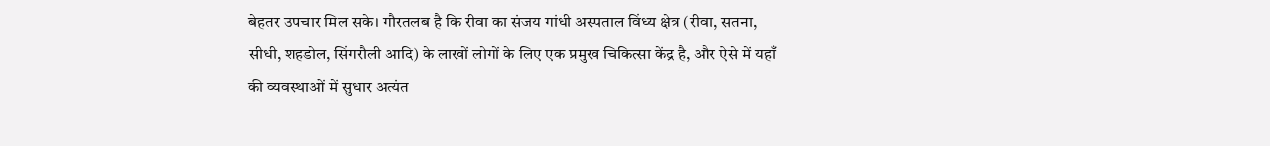बेहतर उपचार मिल सके। गौरतलब है कि रीवा का संजय गांधी अस्पताल विंध्य क्षेत्र (रीवा, सतना, सीधी, शहडोल, सिंगरौली आदि) के लाखों लोगों के लिए एक प्रमुख चिकित्सा केंद्र है, और ऐसे में यहाँ की व्यवस्थाओं में सुधार अत्यंत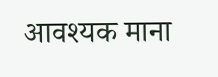आवश्यक माना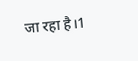जा रहा है।1